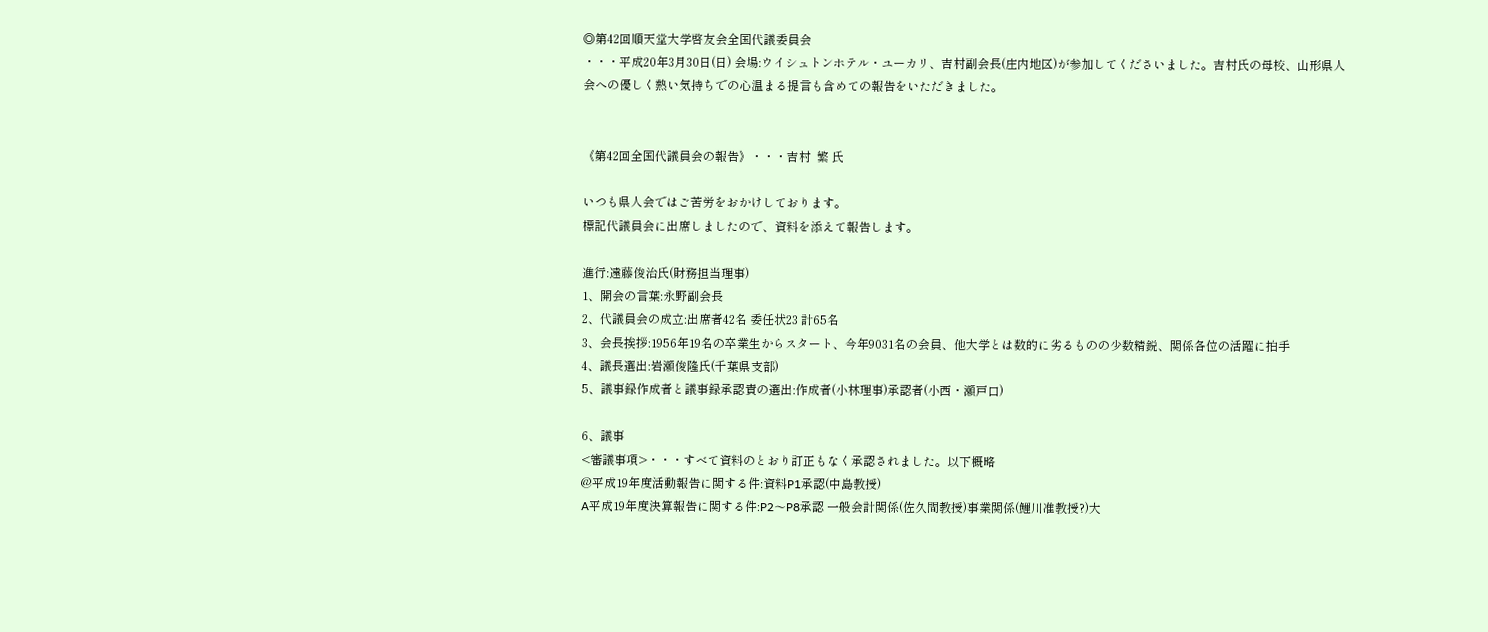◎第42回順天堂大学啓友会全国代議委員会
・・・平成20年3月30日(日) 会場:ウイシュトンホテル・ユーカリ、吉村副会長(庄内地区)が参加してくださいました。吉村氏の母校、山形県人会への優しく熱い気持ちでの心温まる提言も含めての報告をいただきました。


《第42回全国代議員会の報告》・・・吉村  繁 氏

いつも県人会ではご苦労をおかけしております。
標記代議員会に出席しましたので、資料を添えて報告します。

進行:遠藤俊治氏(財務担当理事)
1、開会の言葉:永野副会長
2、代議員会の成立:出席者42名 委任状23 計65名
3、会長挨拶:1956年19名の卒業生からスタート、今年9031名の会員、他大学とは数的に劣るものの少数精鋭、関係各位の活躍に拍手
4、議長選出:岩瀬俊隆氏(千葉県支部)
5、議事録作成者と議事録承認責の選出:作成者(小林理事)承認者(小西・瀬戸口)

6、議事
<審議事項>・・・すべて資料のとおり訂正もなく承認されました。以下概略
@平成19年度活動報告に関する件:資料P1承認(中島教授)
A平成19年度決算報告に関する件:P2〜P8承認 一般会計関係(佐久間教授)事業関係(鯉川准教授?)大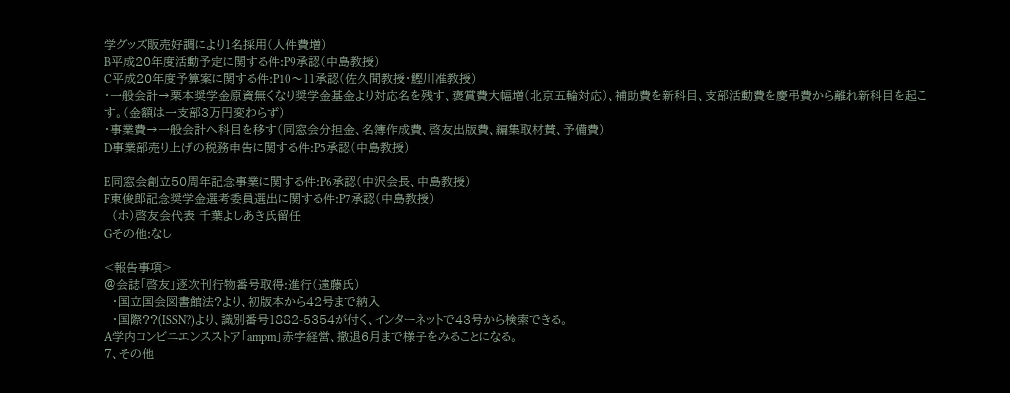学グッズ販売好調により1名採用(人件費増)
B平成20年度活動予定に関する件:P9承認(中島教授)
C平成20年度予算案に関する件:P10〜11承認(佐久間教授・鰹川准教授)
・一般会計→栗本奨学金原資無くなり奨学金基金より対応名を残す、褒賞費大幅増(北京五輪対応)、補助費を新科目、支部活動費を慶弔費から離れ新科目を起こす。(金額は一支部3万円変わらず)
・事業費→一般会計へ科目を移す(同窓会分担金、名簿作成費、啓友出版費、編集取材賛、予備費)
D事業部売り上げの税務申告に関する件:P5承認(中島教授)

E同窓会創立50周年記念事業に関する件:P6承認(中沢会長、中島教授)
F東俊郎記念奨学金選考委員選出に関する件:P7承認(中島教授)
  (ホ)啓友会代表 千葉よしあき氏留任
Gその他:なし

<報告事項>
@会誌「啓友」逐次刊行物番号取得:進行(遠藤氏)
  ・国立国会図書館法?より、初版本から42号まで納入
  ・国際??(ISSN?)より、識別番号1882-5354が付く、インターネットで43号から検索できる。
A学内コンビニエンスストア「ampm」赤字経営、撤退6月まで様子をみることになる。
7、その他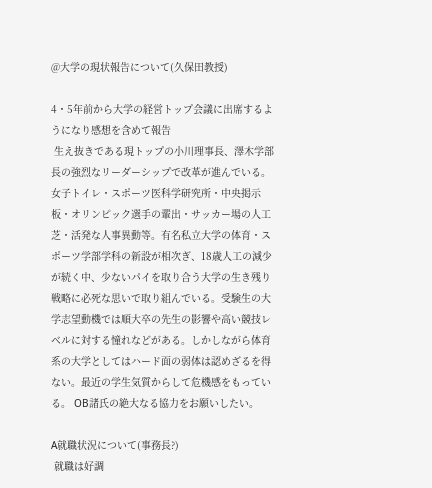@大学の現状報告について(久保田教授)

4・5年前から大学の経営トップ会議に出席するようになり感想を含めて報告
 生え抜きである現トップの小川理事長、澤木学部長の強烈なリーダーシップで改革が進んでいる。女子トイレ・スポーツ医科学研究所・中央掲示板・オリンピック選手の輩出・サッカー場の人工芝・活発な人事異動等。有名私立大学の体育・スポーツ学部学科の新設が相次ぎ、18歳人工の減少が続く中、少ないパイを取り合う大学の生き残り戦略に必死な思いで取り組んでいる。受験生の大学志望動機では順大卒の先生の影響や高い競技レベルに対する憧れなどがある。しかしながら体育系の大学としてはハード面の弱体は認めざるを得ない。最近の学生気質からして危機感をもっている。 OB諸氏の絶大なる協力をお願いしたい。

A就職状況について(事務長?)
 就職は好調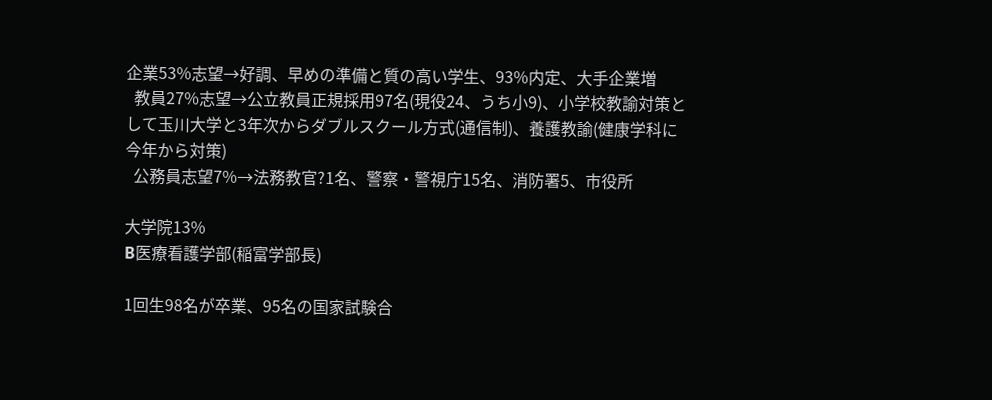企業53%志望→好調、早めの準備と質の高い学生、93%内定、大手企業増
  教員27%志望→公立教員正規採用97名(現役24、うち小9)、小学校教諭対策として玉川大学と3年次からダブルスクール方式(通信制)、養護教諭(健康学科に今年から対策)
  公務員志望7%→法務教官?1名、警察・警視庁15名、消防署5、市役所

大学院13%
B医療看護学部(稲富学部長)

1回生98名が卒業、95名の国家試験合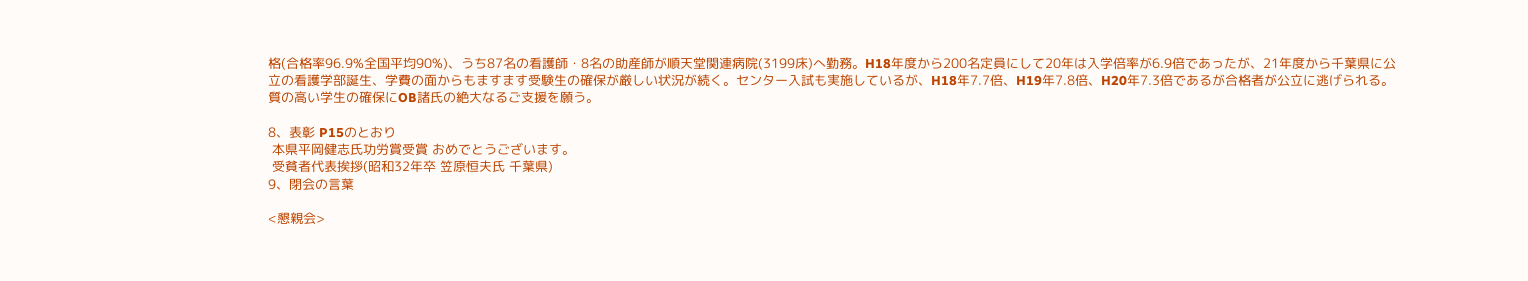格(合格率96.9%全国平均90%)、うち87名の看護師・8名の助産師が順天堂関連病院(3199床)へ勤務。H18年度から200名定員にして20年は入学倍率が6.9倍であったが、21年度から千葉県に公立の看護学部誕生、学費の面からもますます受験生の確保が厳しい状況が続く。センター入試も実施しているが、H18年7.7倍、H19年7.8倍、H20年7.3倍であるが合格者が公立に逃げられる。質の高い学生の確保にOB諸氏の絶大なるご支援を願う。

8、表彰 P15のとおり
 本県平岡健志氏功労賞受賞 おめでとうございます。
 受貧者代表挨拶(昭和32年卒 笠原恒夫氏 千葉県)
9、閉会の言葉

<懇親会>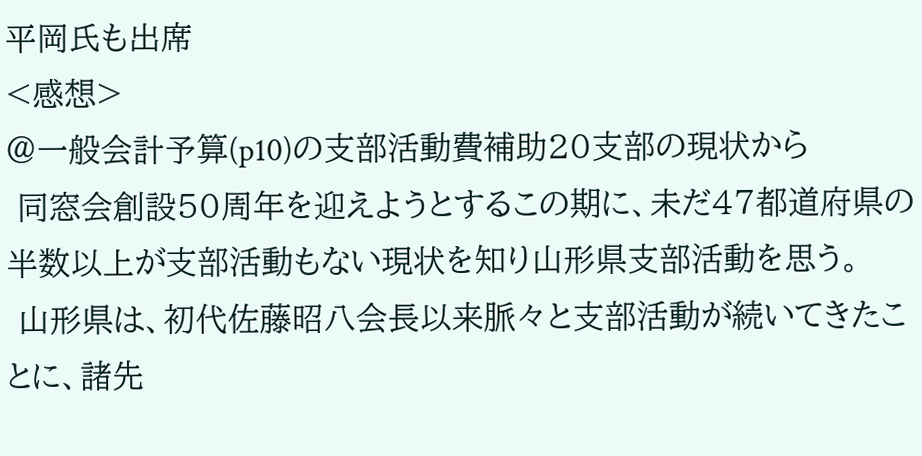平岡氏も出席
<感想>
@一般会計予算(p10)の支部活動費補助20支部の現状から
 同窓会創設50周年を迎えようとするこの期に、未だ47都道府県の半数以上が支部活動もない現状を知り山形県支部活動を思う。
 山形県は、初代佐藤昭八会長以来脈々と支部活動が続いてきたことに、諸先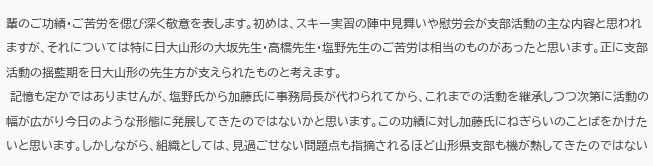輩のご功績・ご苦労を偲び深く敬意を表します。初めは、スキー実習の陣中見舞いや慰労会が支部活動の主な内容と思われますが、それについては特に日大山形の大坂先生・高橋先生・塩野先生のご苦労は相当のものがあったと思います。正に支部活動の揺藍期を日大山形の先生方が支えられたものと考えます。
 記憶も定かではありませんが、塩野氏から加藤氏に事務局長が代わられてから、これまでの活動を継承しつつ次第に活動の幅が広がり今日のような形態に発展してきたのではないかと思います。この功績に対し加藤氏にねぎらいのことばをかけたいと思います。しかしながら、組織としては、見過ごせない問題点も指摘されるほど山形県支部も機が熟してきたのではない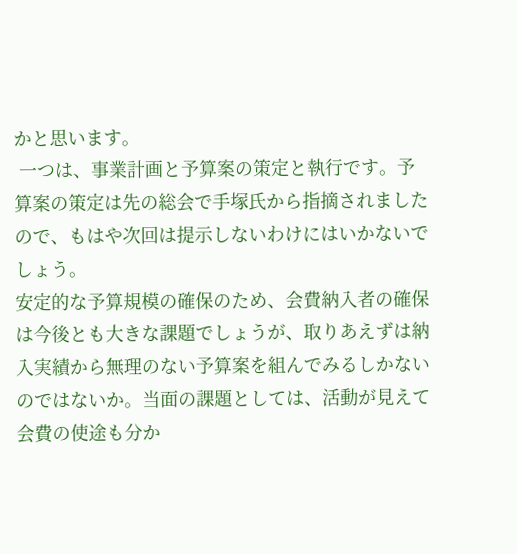かと思います。
 一つは、事業計画と予算案の策定と執行です。予算案の策定は先の総会で手塚氏から指摘されましたので、もはや次回は提示しないわけにはいかないでしょう。
安定的な予算規模の確保のため、会費納入者の確保は今後とも大きな課題でしょうが、取りあえずは納入実績から無理のない予算案を組んでみるしかないのではないか。当面の課題としては、活動が見えて会費の使途も分か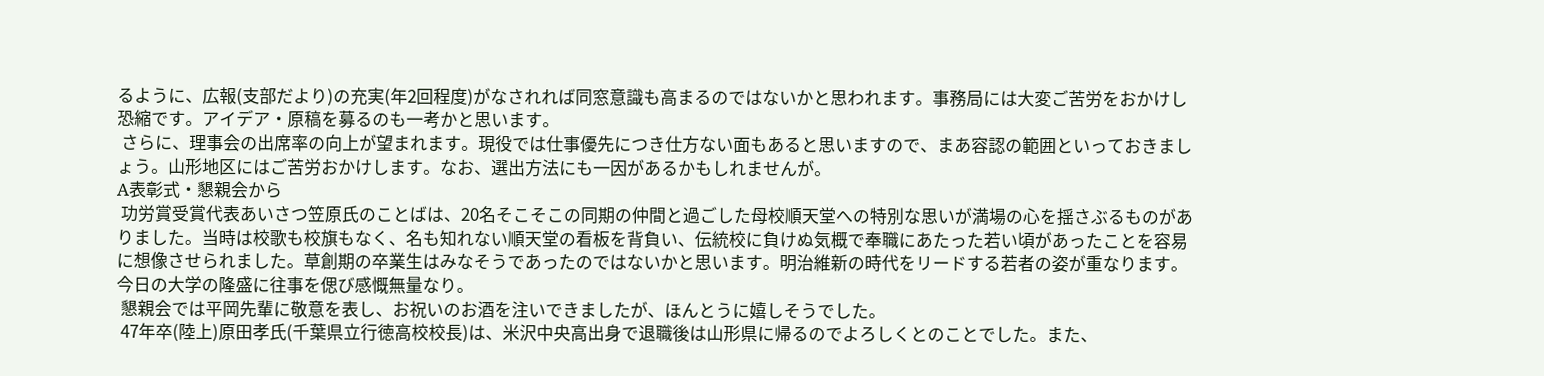るように、広報(支部だより)の充実(年2回程度)がなされれば同窓意識も高まるのではないかと思われます。事務局には大変ご苦労をおかけし恐縮です。アイデア・原稿を募るのも一考かと思います。
 さらに、理事会の出席率の向上が望まれます。現役では仕事優先につき仕方ない面もあると思いますので、まあ容認の範囲といっておきましょう。山形地区にはご苦労おかけします。なお、選出方法にも一因があるかもしれませんが。
A表彰式・懇親会から
 功労賞受賞代表あいさつ笠原氏のことばは、20名そこそこの同期の仲間と過ごした母校順天堂への特別な思いが満場の心を揺さぶるものがありました。当時は校歌も校旗もなく、名も知れない順天堂の看板を背負い、伝統校に負けぬ気概で奉職にあたった若い頃があったことを容易に想像させられました。草創期の卒業生はみなそうであったのではないかと思います。明治維新の時代をリードする若者の姿が重なります。今日の大学の隆盛に往事を偲び感慨無量なり。
 懇親会では平岡先輩に敬意を表し、お祝いのお酒を注いできましたが、ほんとうに嬉しそうでした。
 47年卒(陸上)原田孝氏(千葉県立行徳高校校長)は、米沢中央高出身で退職後は山形県に帰るのでよろしくとのことでした。また、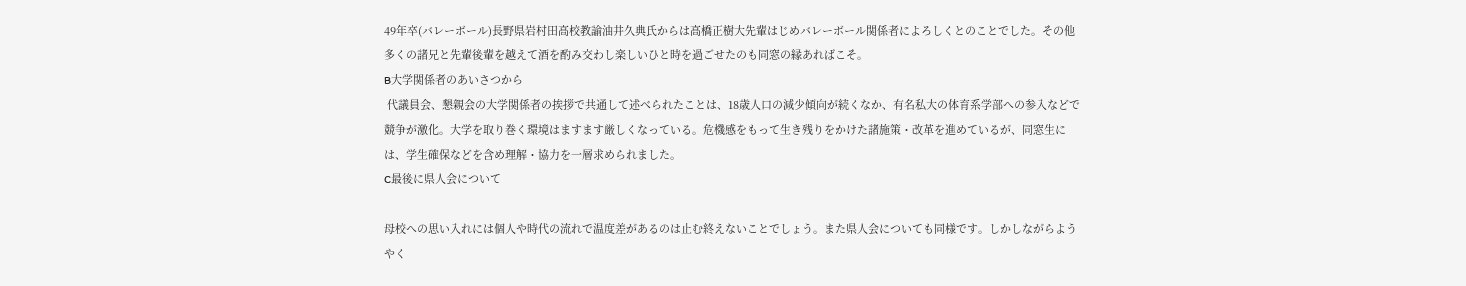49年卒(バレーボール)長野県岩村田高校教諭油井久典氏からは高橋正樹大先輩はじめバレーボール関係者によろしくとのことでした。その他多くの諸兄と先輩後輩を越えて酒を酌み交わし楽しいひと時を過ごせたのも同窓の縁あればこそ。
B大学関係者のあいさつから
 代議員会、懇親会の大学関係者の挨拶で共通して述べられたことは、18歳人口の減少傾向が続くなか、有名私大の体育系学部への参入などで競争が激化。大学を取り巻く環境はますます厳しくなっている。危機感をもって生き残りをかけた諸施策・改革を進めているが、同窓生には、学生確保などを含め理解・協力を一層求められました。
C最後に県人会について

母校への思い入れには個人や時代の流れで温度差があるのは止む終えないことでしょう。また県人会についても同様です。しかしながらようやく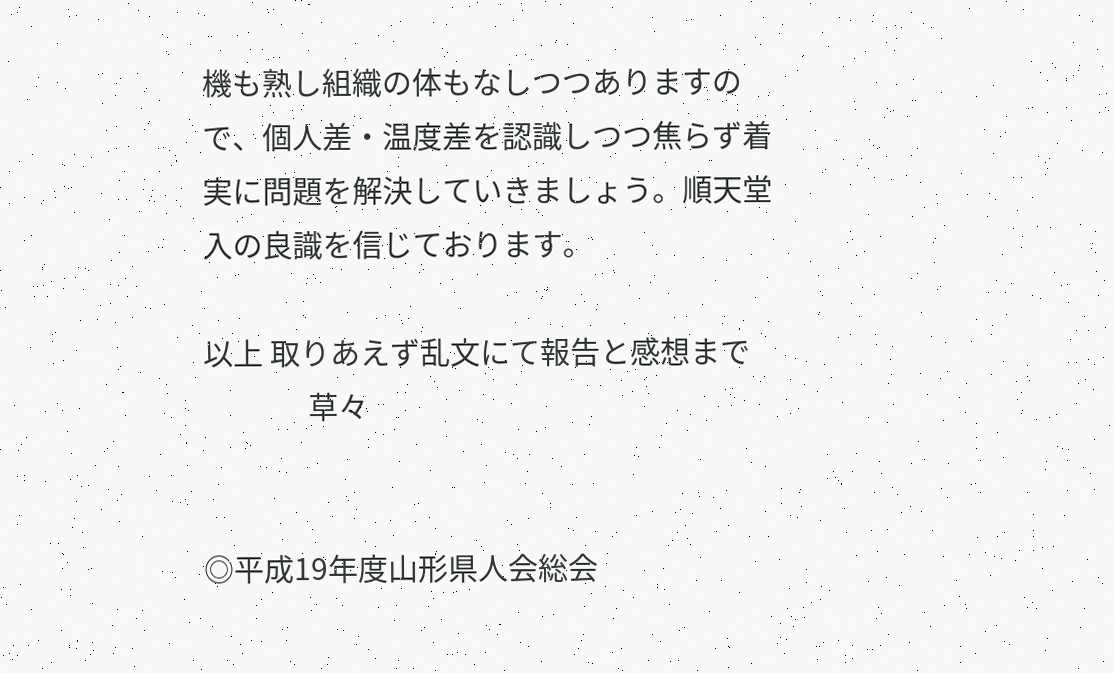機も熟し組織の体もなしつつありますので、個人差・温度差を認識しつつ焦らず着実に問題を解決していきましょう。順天堂入の良識を信じております。

以上 取りあえず乱文にて報告と感想まで
               草々


◎平成19年度山形県人会総会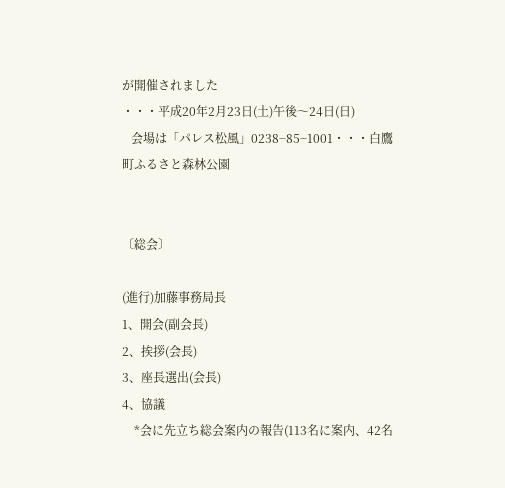が開催されました
・・・平成20年2月23日(土)午後〜24日(日)
   会場は「パレス松風」0238−85−1001・・・白鷹町ふるさと森林公園


〔総会〕

(進行)加藤事務局長
1、開会(副会長)
2、挨拶(会長)
3、座長選出(会長)
4、協議
    *会に先立ち総会案内の報告(113名に案内、42名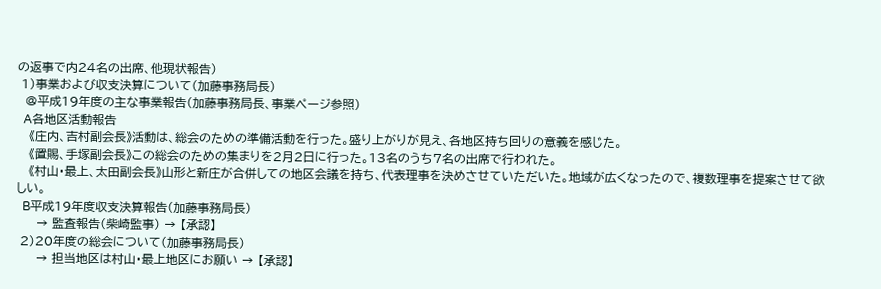の返事で内24名の出席、他現状報告)
 1)事業および収支決算について(加藤事務局長)
  @平成19年度の主な事業報告(加藤事務局長、事業ページ参照)
  A各地区活動報告
   《庄内、吉村副会長》活動は、総会のための準備活動を行った。盛り上がりが見え、各地区持ち回りの意義を感じた。
   《置賜、手塚副会長》この総会のための集まりを2月2日に行った。13名のうち7名の出席で行われた。
   《村山・最上、太田副会長》山形と新庄が合併しての地区会議を持ち、代表理事を決めさせていただいた。地域が広くなったので、複数理事を提案させて欲しい。
  B平成19年度収支決算報告(加藤事務局長)
     → 監査報告(柴崎監事) → 【承認】
 2)20年度の総会について(加藤事務局長)
     → 担当地区は村山・最上地区にお願い → 【承認】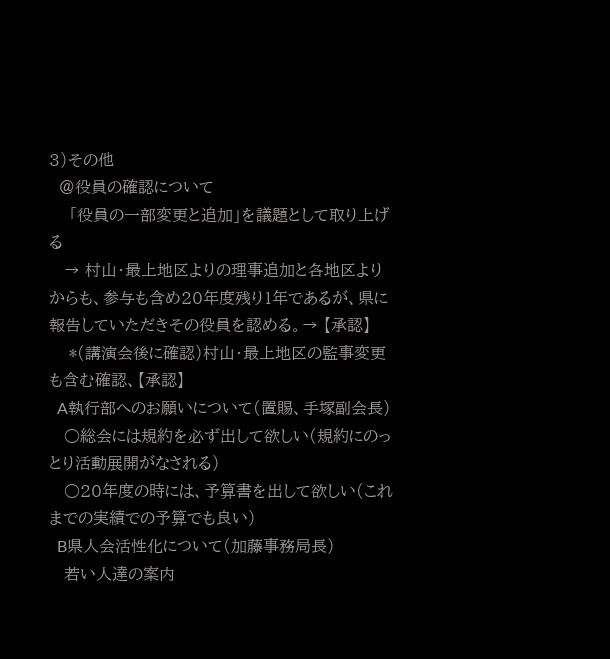3)その他
  @役員の確認について
    「役員の一部変更と追加」を議題として取り上げる
   → 村山・最上地区よりの理事追加と各地区よりからも、参与も含め20年度残り1年であるが、県に報告していただきその役員を認める。→ 【承認】
    *(講演会後に確認)村山・最上地区の監事変更も含む確認、【承認】
  A執行部へのお願いについて(置賜、手塚副会長)
   ○総会には規約を必ず出して欲しい(規約にのっとり活動展開がなされる)
   ○20年度の時には、予算書を出して欲しい(これまでの実績での予算でも良い)
  B県人会活性化について(加藤事務局長)
   若い人達の案内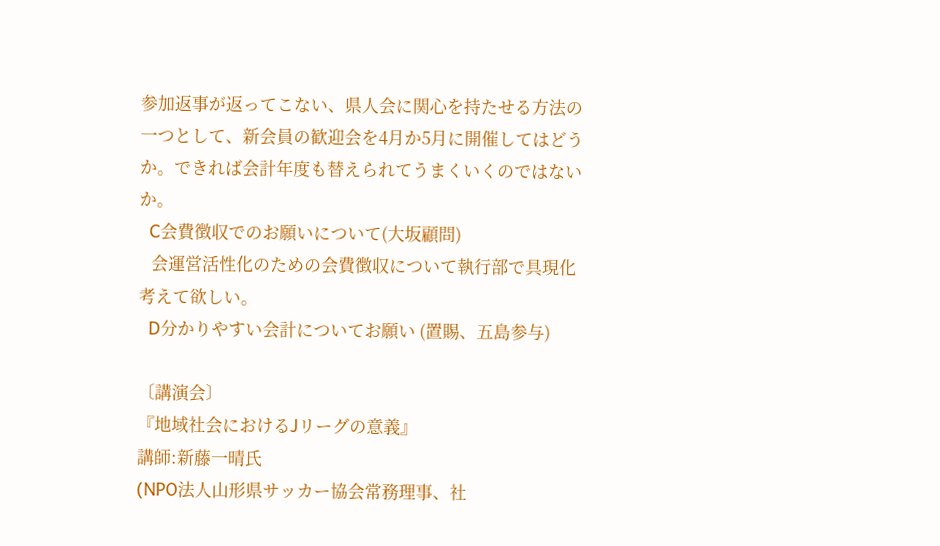参加返事が返ってこない、県人会に関心を持たせる方法の一つとして、新会員の歓迎会を4月か5月に開催してはどうか。できれば会計年度も替えられてうまくいくのではないか。
  C会費徴収でのお願いについて(大坂顧問)
   会運営活性化のための会費徴収について執行部で具現化考えて欲しい。
  D分かりやすい会計についてお願い (置賜、五島参与)

〔講演会〕
『地域社会におけるJリーグの意義』
講師:新藤一晴氏
(NPO法人山形県サッカー協会常務理事、社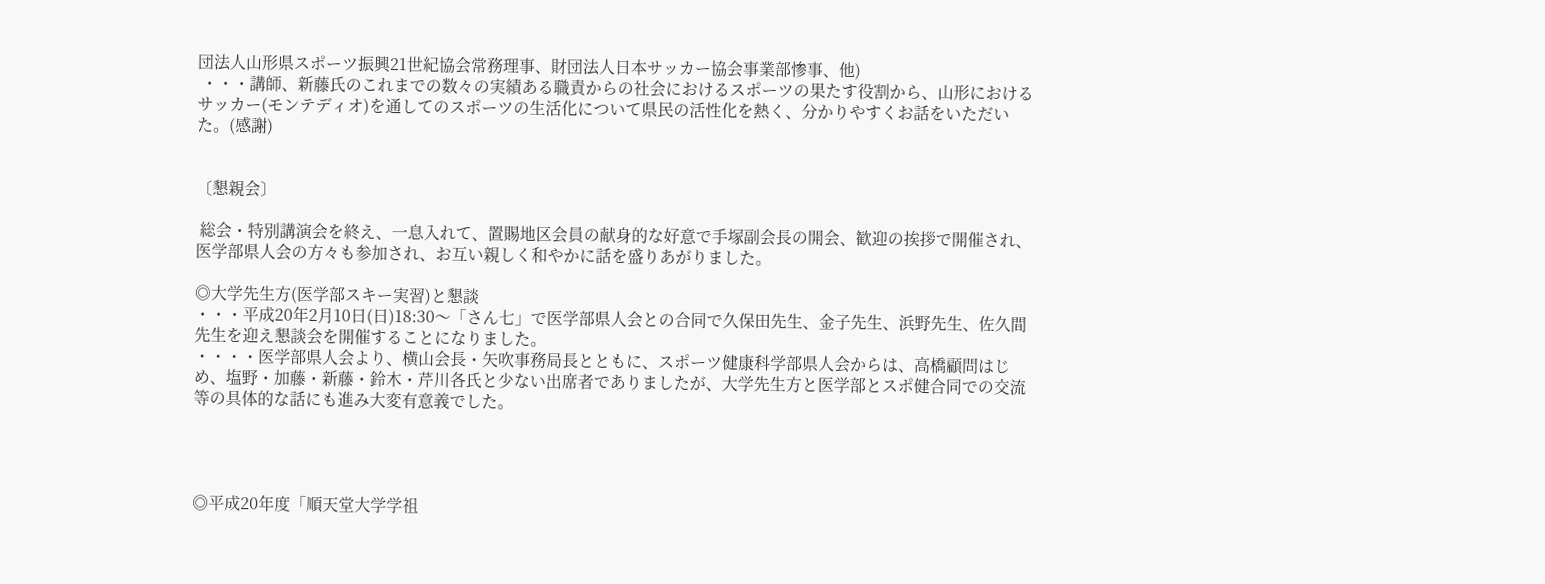団法人山形県スポーツ振興21世紀協会常務理事、財団法人日本サッカー協会事業部惨事、他)
 ・・・講師、新藤氏のこれまでの数々の実績ある職責からの社会におけるスポーツの果たす役割から、山形におけるサッカー(モンテディオ)を通してのスポーツの生活化について県民の活性化を熱く、分かりやすくお話をいただいた。(感謝)


〔懇親会〕

 総会・特別講演会を終え、一息入れて、置賜地区会員の献身的な好意で手塚副会長の開会、歓迎の挨拶で開催され、医学部県人会の方々も参加され、お互い親しく和やかに話を盛りあがりました。

◎大学先生方(医学部スキー実習)と懇談
・・・平成20年2月10日(日)18:30〜「さん七」で医学部県人会との合同で久保田先生、金子先生、浜野先生、佐久間先生を迎え懇談会を開催することになりました。
・・・・医学部県人会より、横山会長・矢吹事務局長とともに、スポーツ健康科学部県人会からは、高橋顧問はじめ、塩野・加藤・新藤・鈴木・芹川各氏と少ない出席者でありましたが、大学先生方と医学部とスポ健合同での交流等の具体的な話にも進み大変有意義でした。




◎平成20年度「順天堂大学学祖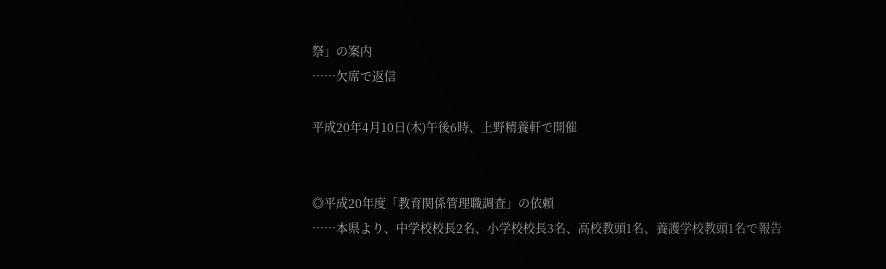祭」の案内
……欠席で返信

平成20年4月10日(木)午後6時、上野精養軒で開催


◎平成20年度「教育関係管理職調査」の依頼
……本県より、中学校校長2名、小学校校長3名、高校教頭1名、養護学校教頭1名で報告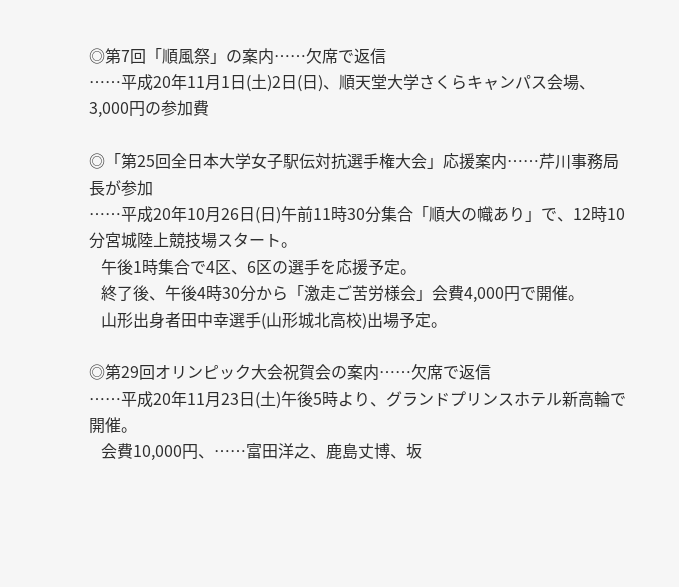◎第7回「順風祭」の案内……欠席で返信
……平成20年11月1日(土)2日(日)、順天堂大学さくらキャンパス会場、3,000円の参加費

◎「第25回全日本大学女子駅伝対抗選手権大会」応援案内……芹川事務局長が参加
……平成20年10月26日(日)午前11時30分集合「順大の幟あり」で、12時10分宮城陸上競技場スタート。
   午後1時集合で4区、6区の選手を応援予定。
   終了後、午後4時30分から「激走ご苦労様会」会費4,000円で開催。
   山形出身者田中幸選手(山形城北高校)出場予定。

◎第29回オリンピック大会祝賀会の案内……欠席で返信
……平成20年11月23日(土)午後5時より、グランドプリンスホテル新高輪で開催。
   会費10,000円、……富田洋之、鹿島丈博、坂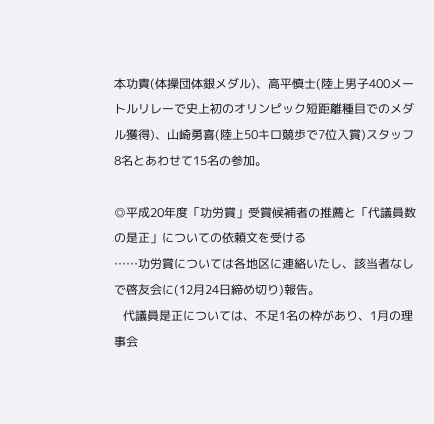本功貴(体操団体銀メダル)、高平慎士(陸上男子400メートルリレーで史上初のオリンピック短距離種目でのメダル獲得)、山崎勇喜(陸上50キロ競歩で7位入賞)スタッフ8名とあわせて15名の参加。

◎平成20年度「功労賞」受賞候補者の推薦と「代議員数の是正」についての依頼文を受ける
……功労賞については各地区に連絡いたし、該当者なしで啓友会に(12月24日締め切り)報告。
   代議員是正については、不足1名の枠があり、1月の理事会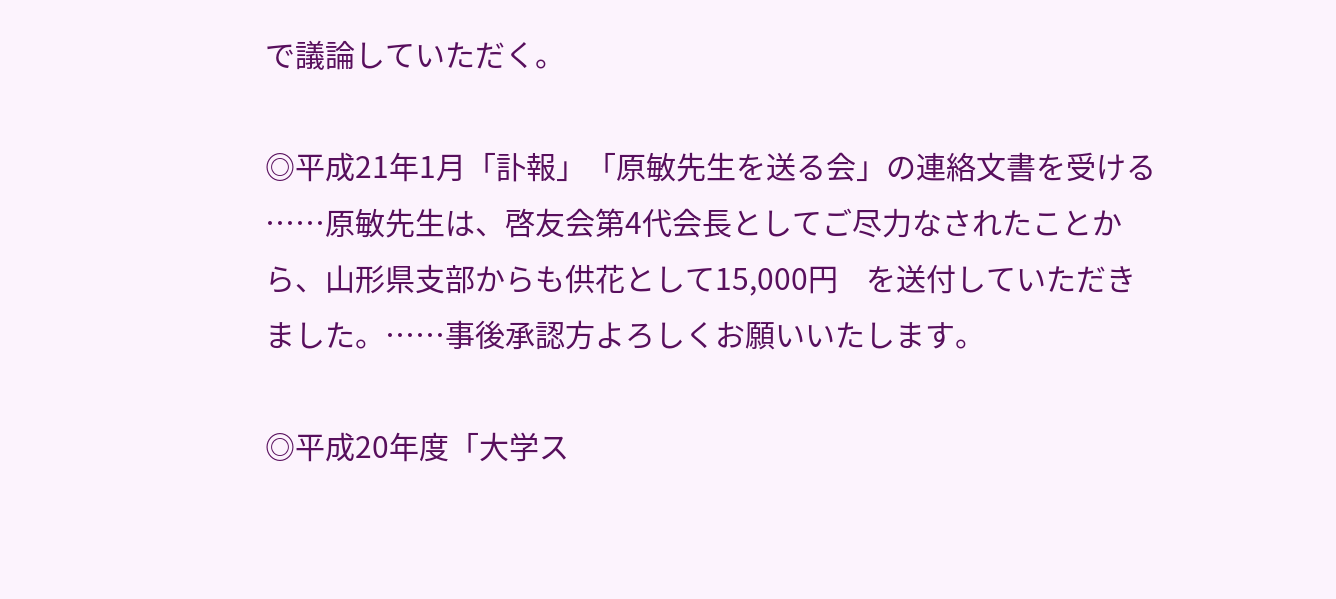で議論していただく。

◎平成21年1月「訃報」「原敏先生を送る会」の連絡文書を受ける
……原敏先生は、啓友会第4代会長としてご尽力なされたことから、山形県支部からも供花として15,000円    を送付していただきました。……事後承認方よろしくお願いいたします。

◎平成20年度「大学ス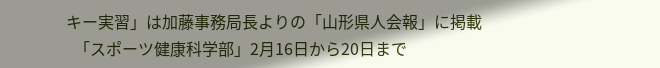キー実習」は加藤事務局長よりの「山形県人会報」に掲載
  「スポーツ健康科学部」2月16日から20日まで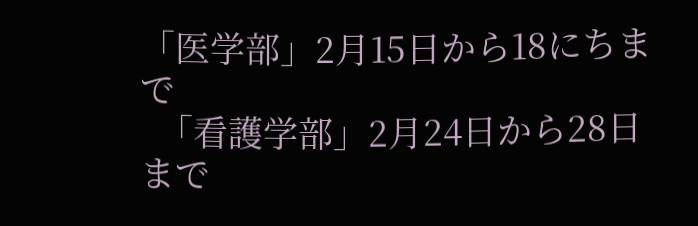「医学部」2月15日から18にちまで
  「看護学部」2月24日から28日まで